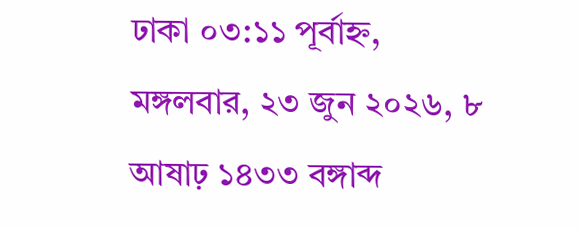ঢাকা ০৩:১১ পূর্বাহ্ন, মঙ্গলবার, ২৩ জুন ২০২৬, ৮ আষাঢ় ১৪৩৩ বঙ্গাব্দ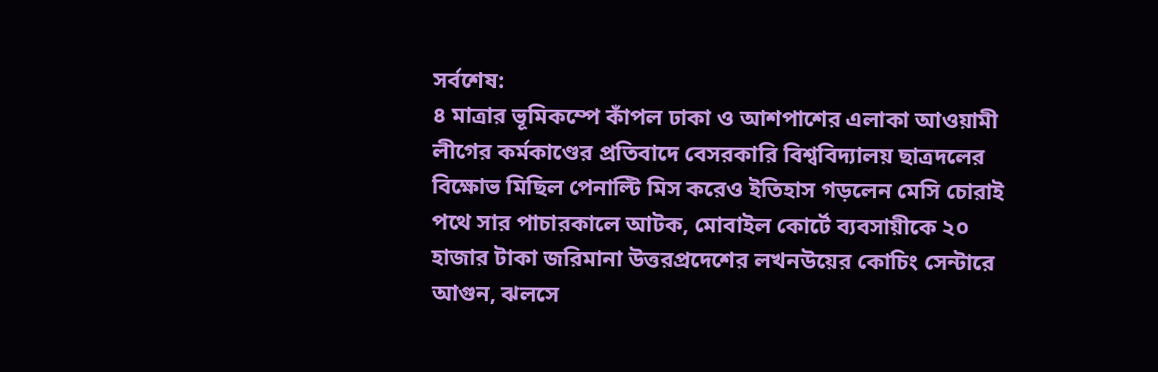সর্বশেষ:
৪ মাত্রার ভূমিকম্পে কাঁপল ঢাকা ও আশপাশের এলাকা আওয়ামী লীগের কর্মকাণ্ডের প্রতিবাদে বেসরকারি বিশ্ববিদ্যালয় ছাত্রদলের বিক্ষোভ মিছিল পেনাল্টি মিস করেও ইতিহাস গড়লেন মেসি চোরাই পথে সার পাচারকালে আটক, মোবাইল কোর্টে ব্যবসায়ীকে ২০ হাজার টাকা জরিমানা উত্তরপ্রদেশের লখনউয়ের কোচিং সেন্টারে আগুন, ঝলসে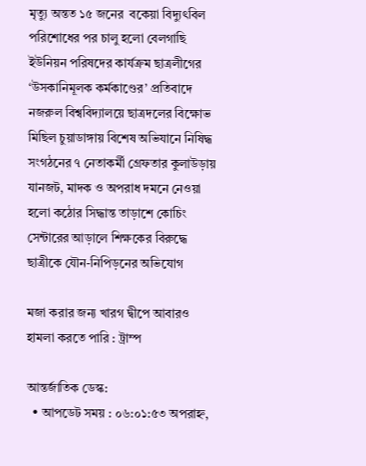মৃত্যু অন্তত ১৫ জনের  বকেয়া বিদ্যুৎবিল পরিশোধের পর চালু হলো বেলগাছি ইউনিয়ন পরিষদের কার্যক্রম ছাত্রলীগের ‘উসকানিমূলক কর্মকাণ্ডের’ প্রতিবাদে নজরুল বিশ্ববিদ্যালয়ে ছাত্রদলের বিক্ষোভ মিছিল চুয়াডাঙ্গায় বিশেষ অভিযানে নিষিদ্ধ সংগঠনের ৭ নেতাকর্মী গ্রেফতার কুলাউড়ায় যানজট, মাদক ও অপরাধ দমনে নেওয়া হলো কঠোর সিদ্ধান্ত তাড়াশে কোচিং সেন্টারের আড়ালে শিক্ষকের বিরুদ্ধে ছাত্রীকে যৌন-নিপিড়নের অভিযোগ

মজা করার জন্য খারগ দ্বীপে আবারও হামলা করতে পারি : ট্রাম্প

আন্তর্জাতিক ডেস্ক:
  • আপডেট সময় : ০৬:০১:৫৩ অপরাহ্ন,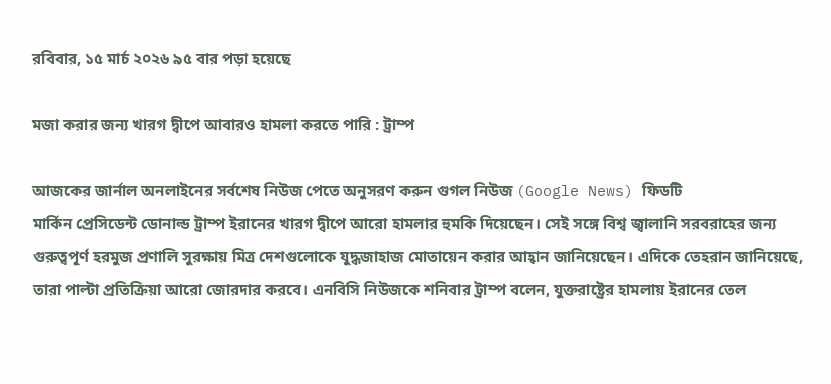রবিবার, ১৫ মার্চ ২০২৬ ৯৫ বার পড়া হয়েছে

মজা করার জন্য খারগ দ্বীপে আবারও হামলা করতে পারি : ট্রাম্প

আজকের জার্নাল অনলাইনের সর্বশেষ নিউজ পেতে অনুসরণ করুন গুগল নিউজ (Google News) ফিডটি
মার্কিন প্রেসিডেন্ট ডোনাল্ড ট্রাম্প ইরানের খারগ দ্বীপে আরো হামলার হুমকি দিয়েছেন। সেই সঙ্গে বিশ্ব জ্বালানি সরবরাহের জন্য গুরুত্বপূর্ণ হরমুজ প্রণালি সুরক্ষায় মিত্র দেশগুলোকে যুদ্ধজাহাজ মোতায়েন করার আহ্বান জানিয়েছেন। এদিকে তেহরান জানিয়েছে, তারা পাল্টা প্রতিক্রিয়া আরো জোরদার করবে। এনবিসি নিউজকে শনিবার ট্রাম্প বলেন, যুক্তরাষ্ট্রের হামলায় ইরানের তেল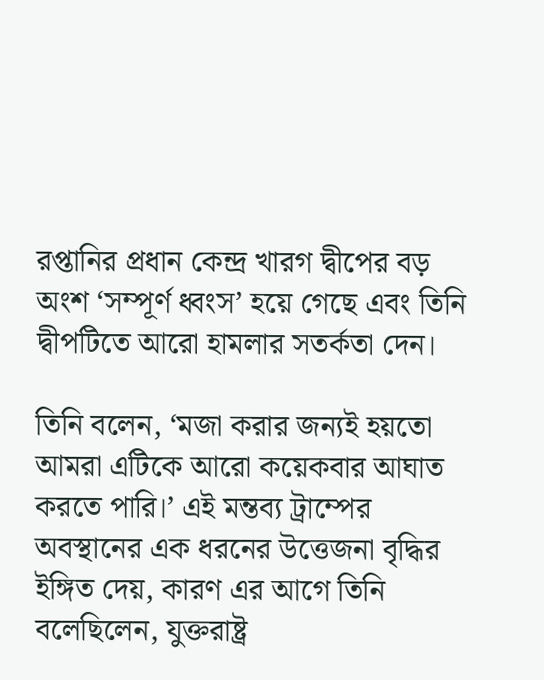রপ্তানির প্রধান কেন্দ্র খারগ দ্বীপের বড় অংশ ‘সম্পূর্ণ ধ্বংস’ হয়ে গেছে এবং তিনি দ্বীপটিতে আরো হামলার সতর্কতা দেন।

তিনি বলেন, ‘মজা করার জন্যই হয়তো আমরা এটিকে আরো কয়েকবার আঘাত করতে পারি।’ এই মন্তব্য ট্রাম্পের অবস্থানের এক ধরনের উত্তেজনা বৃদ্ধির ইঙ্গিত দেয়, কারণ এর আগে তিনি বলেছিলেন, যুক্তরাষ্ট্র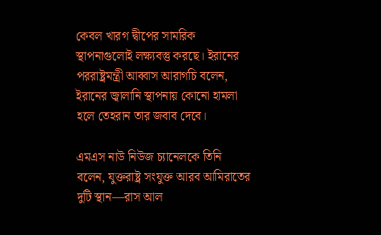কেবল খারগ দ্বীপের সামরিক স্থাপনাগুলোই লক্ষ্যবস্তু করছে। ইরানের পররাষ্ট্রমন্ত্রী আব্বাস আরাগচি বলেন, ইরানের জ্বালানি স্থাপনায় কোনো হামলা হলে তেহরান তার জবাব দেবে।

এমএস নাউ নিউজ চ্যানেলকে তিনি বলেন, যুক্তরাষ্ট্র সংযুক্ত আরব আমিরাতের দুটি স্থান—রাস আল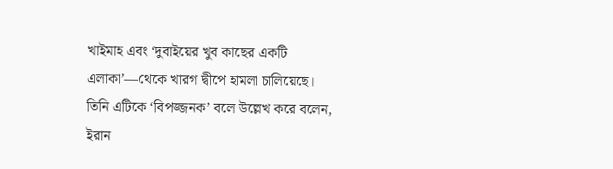খাইমাহ এবং ‘দুবাইয়ের খুব কাছের একটি এলাকা’—থেকে খারগ দ্বীপে হামলা চালিয়েছে। তিনি এটিকে ‘বিপজ্জনক’ বলে উল্লেখ করে বলেন, ইরান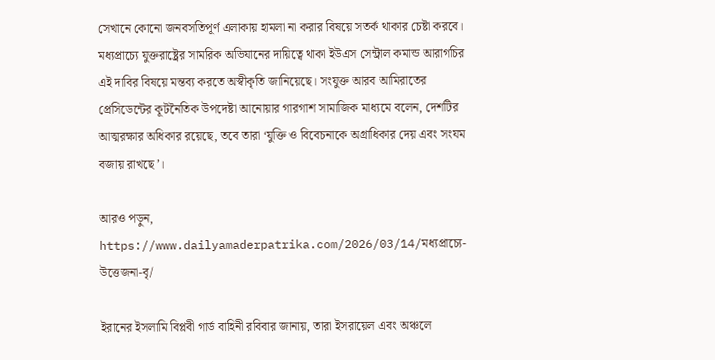সেখানে কোনো জনবসতিপূর্ণ এলাকায় হামলা না করার বিষয়ে সতর্ক থাকার চেষ্টা করবে। মধ্যপ্রাচ্যে যুক্তরাষ্ট্রের সামরিক অভিযানের দায়িত্বে থাকা ইউএস সেন্ট্রাল কমান্ড আরাগচির এই দাবির বিষয়ে মন্তব্য করতে অস্বীকৃতি জানিয়েছে। সংযুক্ত আরব আমিরাতের প্রেসিডেন্টের কূটনৈতিক উপদেষ্টা আনোয়ার গারগাশ সামাজিক মাধ্যমে বলেন, দেশটির আত্মরক্ষার অধিকার রয়েছে, তবে তারা ‘যুক্তি ও বিবেচনাকে অগ্রাধিকার দেয় এবং সংযম বজায় রাখছে’।

আরও পড়ুন, https://www.dailyamaderpatrika.com/2026/03/14/মধ্যপ্রাচ্যে-উত্তেজনা-বৃ/

ইরানের ইসলামি বিপ্লবী গার্ড বাহিনী রবিবার জানায়, তারা ইসরায়েল এবং অঞ্চলে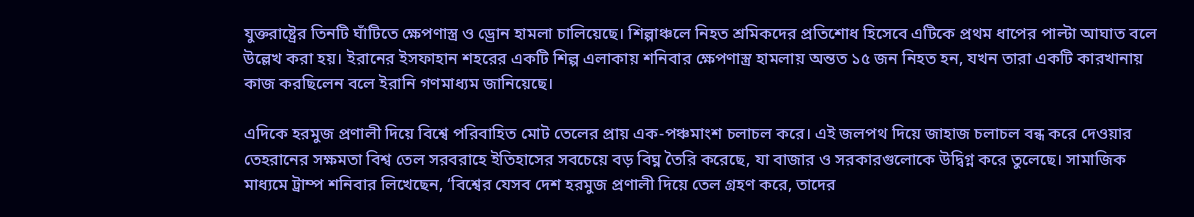যুক্তরাষ্ট্রের তিনটি ঘাঁটিতে ক্ষেপণাস্ত্র ও ড্রোন হামলা চালিয়েছে। শিল্পাঞ্চলে নিহত শ্রমিকদের প্রতিশোধ হিসেবে এটিকে প্রথম ধাপের পাল্টা আঘাত বলে উল্লেখ করা হয়। ইরানের ইসফাহান শহরের একটি শিল্প এলাকায় শনিবার ক্ষেপণাস্ত্র হামলায় অন্তত ১৫ জন নিহত হন, যখন তারা একটি কারখানায় কাজ করছিলেন বলে ইরানি গণমাধ্যম জানিয়েছে।

এদিকে হরমুজ প্রণালী দিয়ে বিশ্বে পরিবাহিত মোট তেলের প্রায় এক-পঞ্চমাংশ চলাচল করে। এই জলপথ দিয়ে জাহাজ চলাচল বন্ধ করে দেওয়ার তেহরানের সক্ষমতা বিশ্ব তেল সরবরাহে ইতিহাসের সবচেয়ে বড় বিঘ্ন তৈরি করেছে, যা বাজার ও সরকারগুলোকে উদ্বিগ্ন করে তুলেছে। সামাজিক মাধ্যমে ট্রাম্প শনিবার লিখেছেন, ‘বিশ্বের যেসব দেশ হরমুজ প্রণালী দিয়ে তেল গ্রহণ করে, তাদের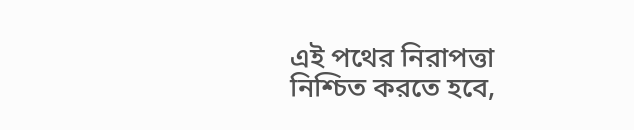এই পথের নিরাপত্তা নিশ্চিত করতে হবে,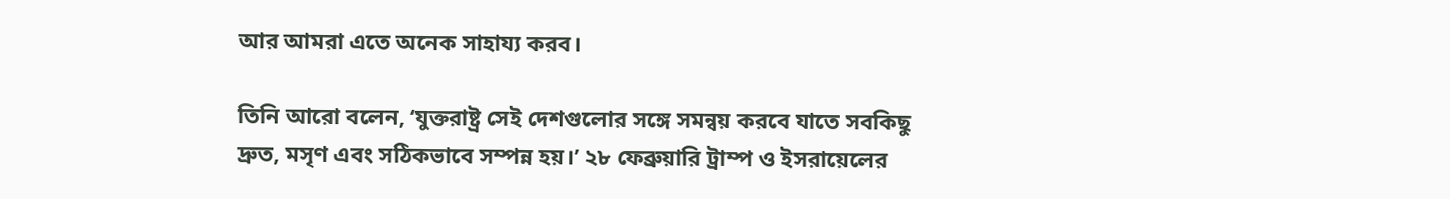আর আমরা এতে অনেক সাহায্য করব।

তিনি আরো বলেন, ‘যুক্তরাষ্ট্র সেই দেশগুলোর সঙ্গে সমন্বয় করবে যাতে সবকিছু দ্রুত, মসৃণ এবং সঠিকভাবে সম্পন্ন হয়।’ ২৮ ফেব্রুয়ারি ট্রাম্প ও ইসরায়েলের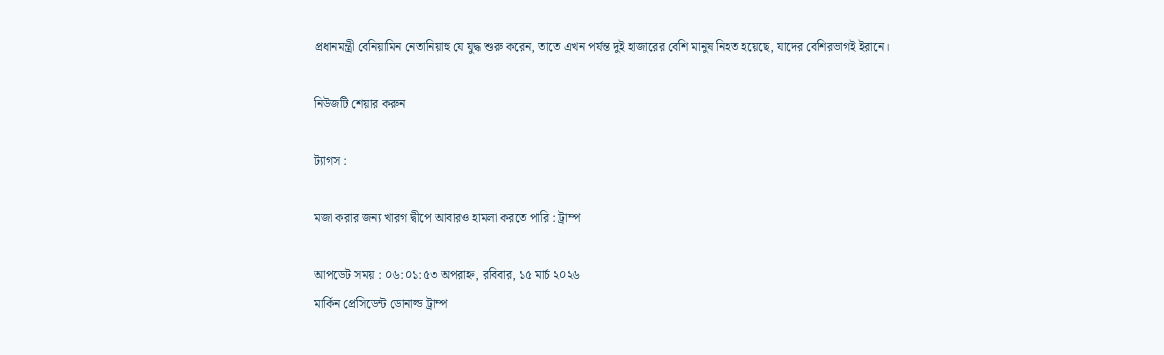প্রধানমন্ত্রী বেনিয়ামিন নেতানিয়াহু যে যুদ্ধ শুরু করেন, তাতে এখন পর্যন্ত দুই হাজারের বেশি মানুষ নিহত হয়েছে, যাদের বেশিরভাগই ইরানে।

নিউজটি শেয়ার করুন

ট্যাগস :

মজা করার জন্য খারগ দ্বীপে আবারও হামলা করতে পারি : ট্রাম্প

আপডেট সময় : ০৬:০১:৫৩ অপরাহ্ন, রবিবার, ১৫ মার্চ ২০২৬
মার্কিন প্রেসিডেন্ট ডোনাল্ড ট্রাম্প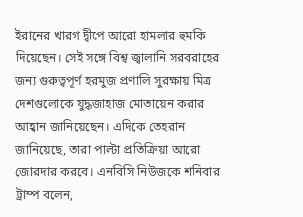ইরানের খারগ দ্বীপে আরো হামলার হুমকি দিয়েছেন। সেই সঙ্গে বিশ্ব জ্বালানি সরবরাহের জন্য গুরুত্বপূর্ণ হরমুজ প্রণালি সুরক্ষায় মিত্র দেশগুলোকে যুদ্ধজাহাজ মোতায়েন করার আহ্বান জানিয়েছেন। এদিকে তেহরান জানিয়েছে, তারা পাল্টা প্রতিক্রিয়া আরো জোরদার করবে। এনবিসি নিউজকে শনিবার ট্রাম্প বলেন,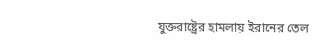যুক্তরাষ্ট্রের হামলায় ইরানের তেল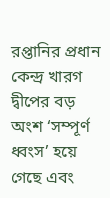রপ্তানির প্রধান কেন্দ্র খারগ দ্বীপের বড় অংশ ‘সম্পূর্ণ ধ্বংস’ হয়ে গেছে এবং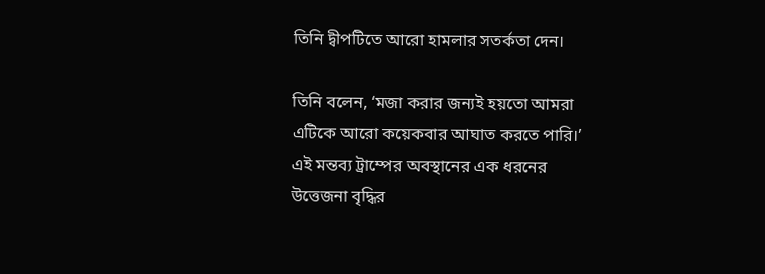তিনি দ্বীপটিতে আরো হামলার সতর্কতা দেন।

তিনি বলেন, ‘মজা করার জন্যই হয়তো আমরা এটিকে আরো কয়েকবার আঘাত করতে পারি।’ এই মন্তব্য ট্রাম্পের অবস্থানের এক ধরনের উত্তেজনা বৃদ্ধির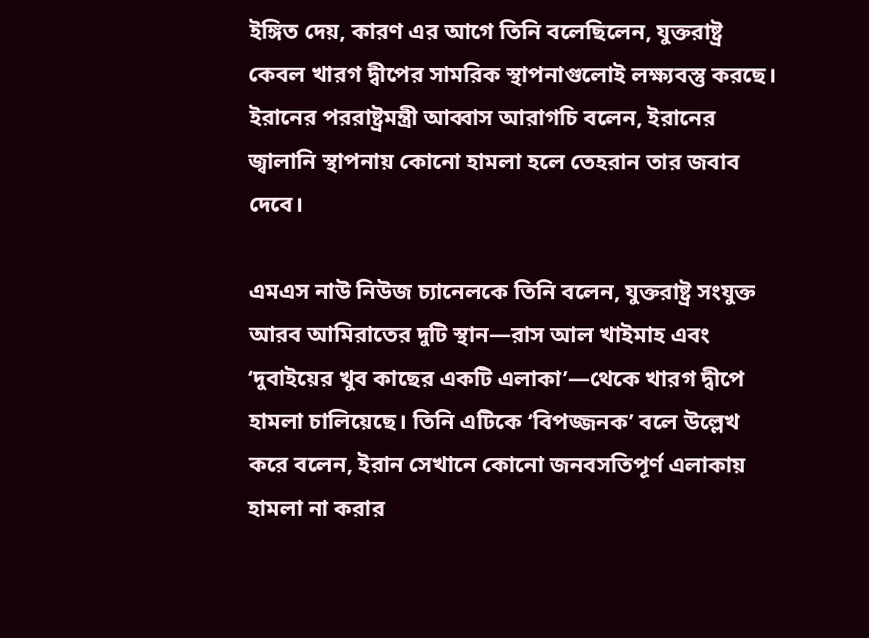ইঙ্গিত দেয়, কারণ এর আগে তিনি বলেছিলেন, যুক্তরাষ্ট্র কেবল খারগ দ্বীপের সামরিক স্থাপনাগুলোই লক্ষ্যবস্তু করছে। ইরানের পররাষ্ট্রমন্ত্রী আব্বাস আরাগচি বলেন, ইরানের জ্বালানি স্থাপনায় কোনো হামলা হলে তেহরান তার জবাব দেবে।

এমএস নাউ নিউজ চ্যানেলকে তিনি বলেন, যুক্তরাষ্ট্র সংযুক্ত আরব আমিরাতের দুটি স্থান—রাস আল খাইমাহ এবং ‘দুবাইয়ের খুব কাছের একটি এলাকা’—থেকে খারগ দ্বীপে হামলা চালিয়েছে। তিনি এটিকে ‘বিপজ্জনক’ বলে উল্লেখ করে বলেন, ইরান সেখানে কোনো জনবসতিপূর্ণ এলাকায় হামলা না করার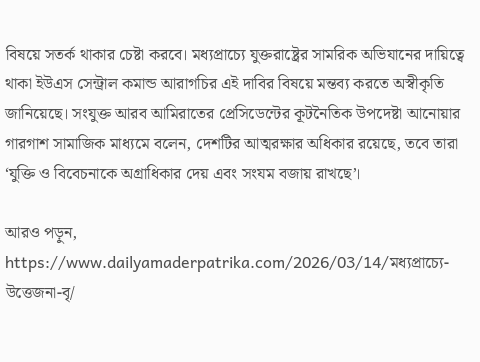বিষয়ে সতর্ক থাকার চেষ্টা করবে। মধ্যপ্রাচ্যে যুক্তরাষ্ট্রের সামরিক অভিযানের দায়িত্বে থাকা ইউএস সেন্ট্রাল কমান্ড আরাগচির এই দাবির বিষয়ে মন্তব্য করতে অস্বীকৃতি জানিয়েছে। সংযুক্ত আরব আমিরাতের প্রেসিডেন্টের কূটনৈতিক উপদেষ্টা আনোয়ার গারগাশ সামাজিক মাধ্যমে বলেন, দেশটির আত্মরক্ষার অধিকার রয়েছে, তবে তারা ‘যুক্তি ও বিবেচনাকে অগ্রাধিকার দেয় এবং সংযম বজায় রাখছে’।

আরও পড়ুন, https://www.dailyamaderpatrika.com/2026/03/14/মধ্যপ্রাচ্যে-উত্তেজনা-বৃ/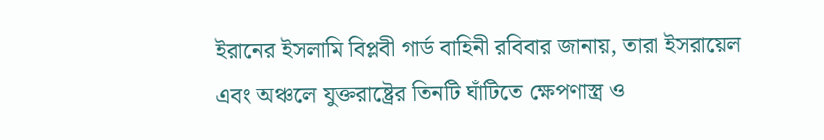ইরানের ইসলামি বিপ্লবী গার্ড বাহিনী রবিবার জানায়, তারা ইসরায়েল এবং অঞ্চলে যুক্তরাষ্ট্রের তিনটি ঘাঁটিতে ক্ষেপণাস্ত্র ও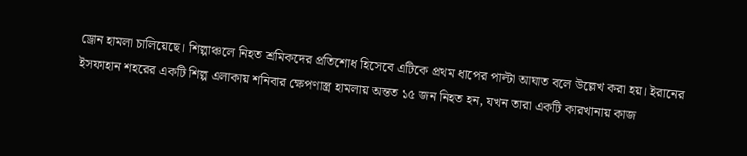ড্রোন হামলা চালিয়েছে। শিল্পাঞ্চলে নিহত শ্রমিকদের প্রতিশোধ হিসেবে এটিকে প্রথম ধাপের পাল্টা আঘাত বলে উল্লেখ করা হয়। ইরানের ইসফাহান শহরের একটি শিল্প এলাকায় শনিবার ক্ষেপণাস্ত্র হামলায় অন্তত ১৫ জন নিহত হন, যখন তারা একটি কারখানায় কাজ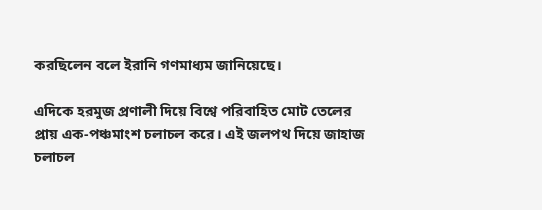করছিলেন বলে ইরানি গণমাধ্যম জানিয়েছে।

এদিকে হরমুজ প্রণালী দিয়ে বিশ্বে পরিবাহিত মোট তেলের প্রায় এক-পঞ্চমাংশ চলাচল করে। এই জলপথ দিয়ে জাহাজ চলাচল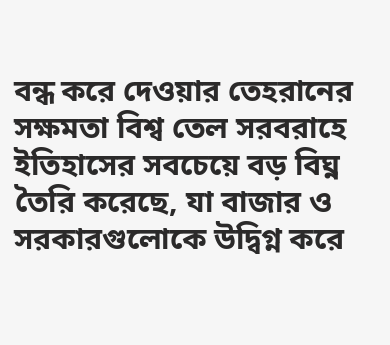বন্ধ করে দেওয়ার তেহরানের সক্ষমতা বিশ্ব তেল সরবরাহে ইতিহাসের সবচেয়ে বড় বিঘ্ন তৈরি করেছে, যা বাজার ও সরকারগুলোকে উদ্বিগ্ন করে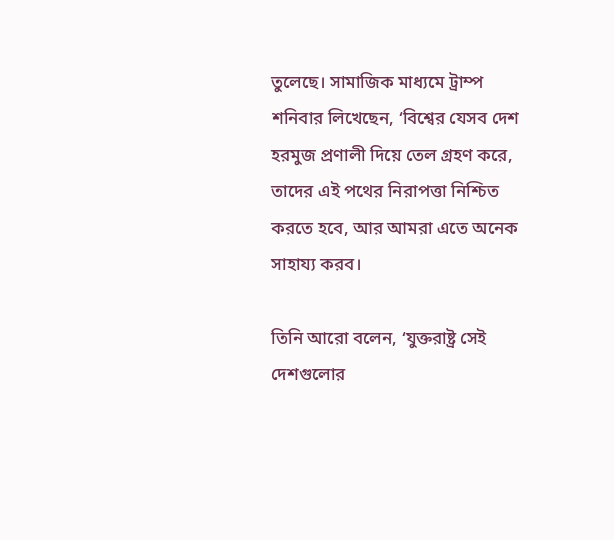তুলেছে। সামাজিক মাধ্যমে ট্রাম্প শনিবার লিখেছেন, ‘বিশ্বের যেসব দেশ হরমুজ প্রণালী দিয়ে তেল গ্রহণ করে, তাদের এই পথের নিরাপত্তা নিশ্চিত করতে হবে, আর আমরা এতে অনেক সাহায্য করব।

তিনি আরো বলেন, ‘যুক্তরাষ্ট্র সেই দেশগুলোর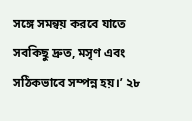সঙ্গে সমন্বয় করবে যাতে সবকিছু দ্রুত, মসৃণ এবং সঠিকভাবে সম্পন্ন হয়।’ ২৮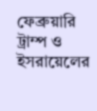ফেব্রুয়ারি ট্রাম্প ও ইসরায়েলের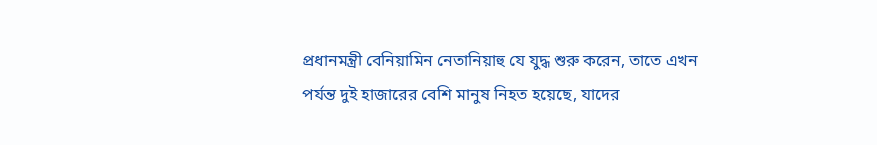প্রধানমন্ত্রী বেনিয়ামিন নেতানিয়াহু যে যুদ্ধ শুরু করেন, তাতে এখন পর্যন্ত দুই হাজারের বেশি মানুষ নিহত হয়েছে, যাদের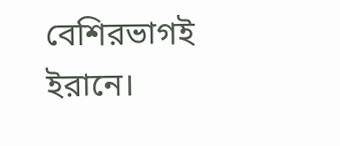বেশিরভাগই ইরানে।